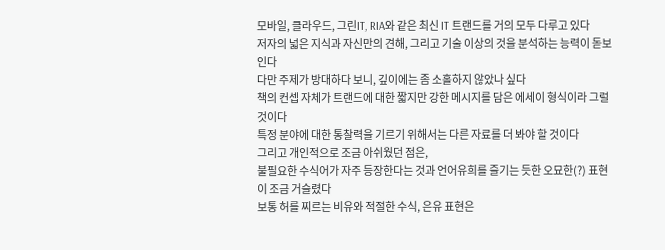모바일, 클라우드, 그린IT, RIA와 같은 최신 IT 트랜드를 거의 모두 다루고 있다
저자의 넓은 지식과 자신만의 견해, 그리고 기술 이상의 것을 분석하는 능력이 돋보인다
다만 주제가 방대하다 보니, 깊이에는 좀 소홀하지 않았나 싶다
책의 컨셉 자체가 트랜드에 대한 짧지만 강한 메시지를 담은 에세이 형식이라 그럴것이다
특정 분야에 대한 통찰력을 기르기 위해서는 다른 자료를 더 봐야 할 것이다
그리고 개인적으로 조금 아쉬웠던 점은,
불필요한 수식어가 자주 등장한다는 것과 언어유희를 즐기는 듯한 오묘한(?) 표현이 조금 거슬렸다
보통 허를 찌르는 비유와 적절한 수식, 은유 표현은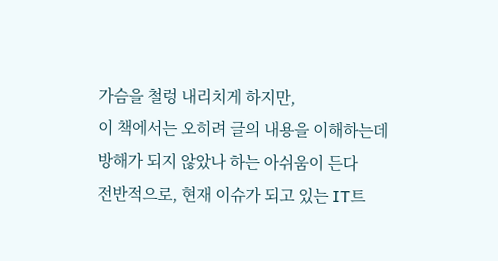가슴을 철렁 내리치게 하지만,
이 책에서는 오히려 글의 내용을 이해하는데 방해가 되지 않았나 하는 아쉬움이 든다
전반적으로, 현재 이슈가 되고 있는 IT트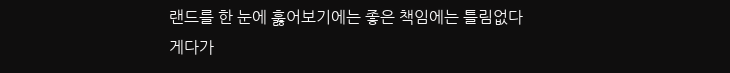랜드를 한 눈에 훓어보기에는 좋은 책임에는 틀림없다
게다가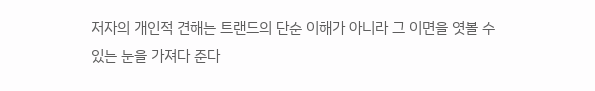저자의 개인적 견해는 트랜드의 단순 이해가 아니라 그 이면을 엿볼 수 있는 눈을 가져다 준다